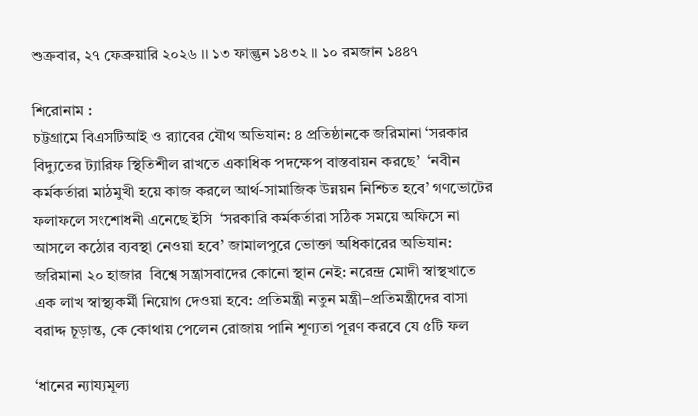শুক্রবার, ২৭ ফেব্রুয়ারি ২০২৬ ।। ১৩ ফাল্গুন ১৪৩২ ।। ১০ রমজান ১৪৪৭

শিরোনাম :
চট্টগ্রামে বিএসটিআই ও র‌্যাবের যৌথ অভিযান: ৪ প্রতিষ্ঠানকে জরিমানা ‘সরকার বিদ্যুতের ট্যারিফ স্থিতিশীল রাখতে একাধিক পদক্ষেপ বাস্তবায়ন করছে’  ‘নবীন কর্মকর্তারা মাঠমুখী হয়ে কাজ করলে আর্থ-সামাজিক উন্নয়ন নিশ্চিত হবে’ গণভোটের ফলাফলে সংশোধনী এনেছে ইসি  ‘সরকারি কর্মকর্তারা সঠিক সময়ে অফিসে না আসলে কঠোর ব্যবস্থা নেওয়া হবে’ জামালপুরে ভোক্তা অধিকারের অভিযান: জরিমানা ২০ হাজার  বিশ্বে সন্ত্রাসবাদের কোনো স্থান নেই: নরেন্দ্র মোদী স্বাস্থখাতে এক লাখ স্বাস্থ্যকর্মী নিয়োগ দেওয়া হবে: প্রতিমন্ত্রী নতুন মন্ত্রী–প্রতিমন্ত্রীদের বাসা বরাদ্দ চূড়ান্ত, কে কোথায় পেলেন রোজায় পানি শূণ্যতা পূরণ করবে যে ৫টি ফল

‘ধানের ন্যায্যমূল্য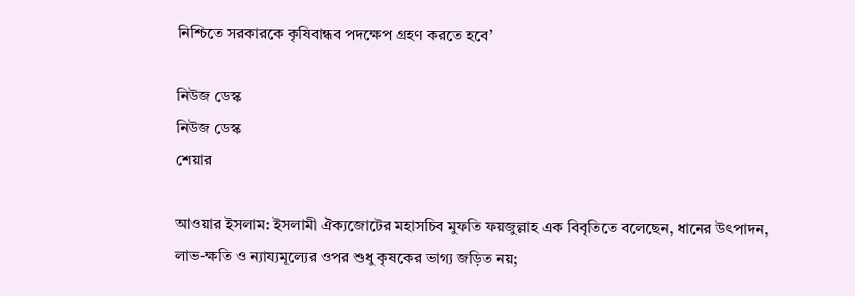নিশ্চিতে সরকারকে কৃষিবান্ধব পদক্ষেপ গ্রহণ করতে হবে’

নিউজ ডেস্ক
নিউজ ডেস্ক
শেয়ার

আওয়ার ইসলাম: ইসলামী ঐক্যজোটের মহাসচিব মুফতি ফয়জুল্লাহ এক বিবৃতিতে বলেছেন, ধানের উৎপাদন, লাভ-ক্ষতি ও ন্যায্যমূল্যের ওপর শুধু কৃষকের ভাগ্য জড়িত নয়;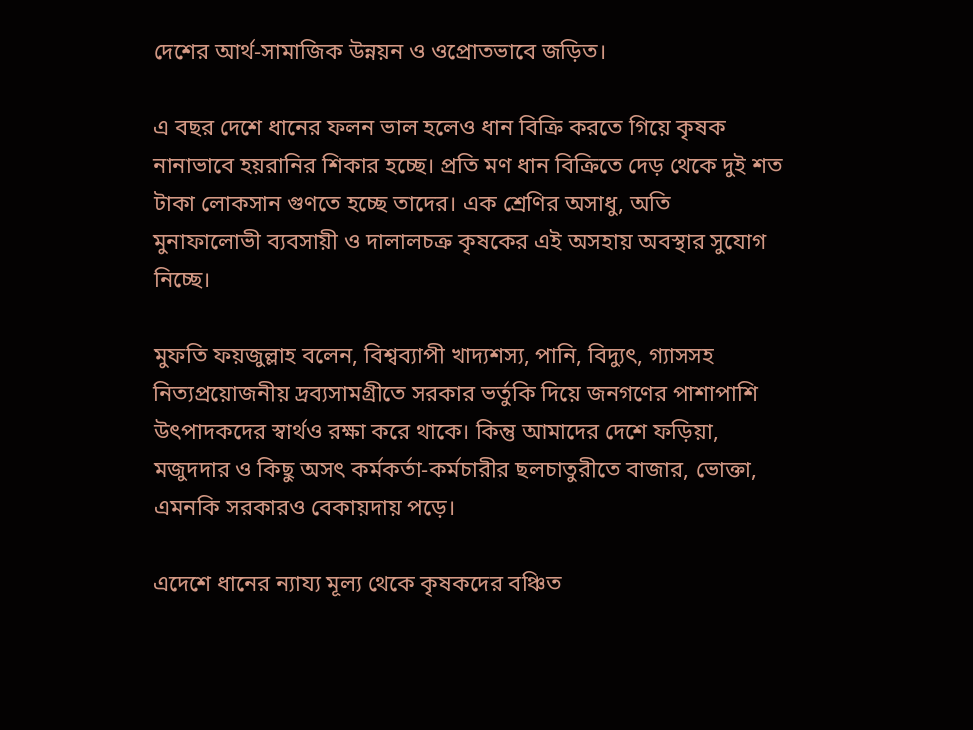দেশের আর্থ-সামাজিক উন্নয়ন ও ওপ্রোতভাবে জড়িত।

এ বছর দেশে ধানের ফলন ভাল হলেও ধান বিক্রি করতে গিয়ে কৃষক নানাভাবে হয়রানির শিকার হচ্ছে। প্রতি মণ ধান বিক্রিতে দেড় থেকে দুই শত টাকা লোকসান গুণতে হচ্ছে তাদের। এক শ্রেণির অসাধু, অতি মুনাফালোভী ব্যবসায়ী ও দালালচক্র কৃষকের এই অসহায় অবস্থার সুযোগ নিচ্ছে।

মুফতি ফয়জুল্লাহ বলেন, বিশ্বব্যাপী খাদ্যশস্য, পানি, বিদ্যুৎ, গ্যাসসহ নিত্যপ্রয়োজনীয় দ্রব্যসামগ্রীতে সরকার ভর্তুকি দিয়ে জনগণের পাশাপাশি উৎপাদকদের স্বার্থও রক্ষা করে থাকে। কিন্তু আমাদের দেশে ফড়িয়া, মজুদদার ও কিছু অসৎ কর্মকর্তা-কর্মচারীর ছলচাতুরীতে বাজার, ভোক্তা, এমনকি সরকারও বেকায়দায় পড়ে।

এদেশে ধানের ন্যায্য মূল্য থেকে কৃষকদের বঞ্চিত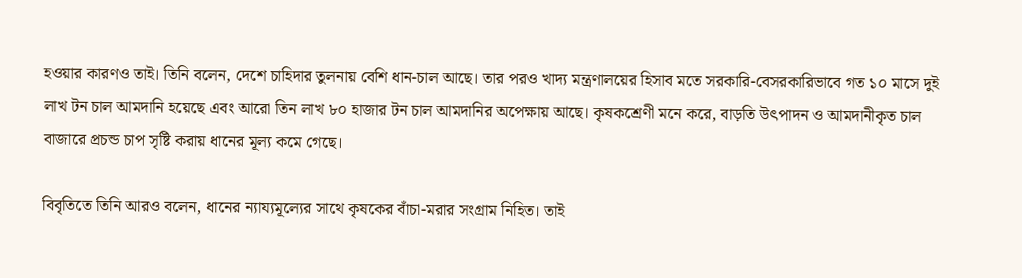হওয়ার কারণও তাই। তিনি বলেন, দেশে চাহিদার তুলনায় বেশি ধান-চাল আছে। তার পরও খাদ্য মন্ত্রণালয়ের হিসাব মতে সরকারি-বেসরকারিভাবে গত ১০ মাসে দুই লাখ টন চাল আমদানি হয়েছে এবং আরো তিন লাখ ৮০ হাজার টন চাল আমদানির অপেক্ষায় আছে। কৃষকশ্রেণী মনে করে, বাড়তি উৎপাদন ও আমদানীকৃত চাল বাজারে প্রচন্ড চাপ সৃষ্টি করায় ধানের মূল্য কমে গেছে।

বিবৃতিতে তিনি আরও বলেন, ধানের ন্যায্যমূল্যের সাথে কৃষকের বাঁচা-মরার সংগ্রাম নিহিত। তাই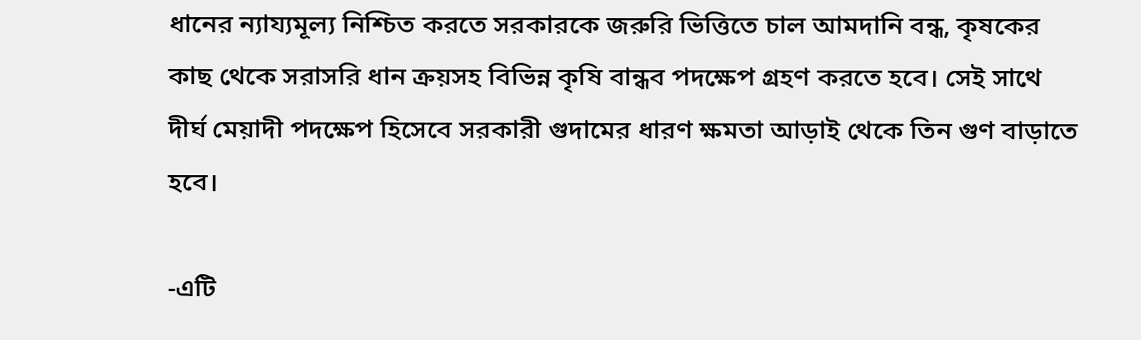ধানের ন্যায্যমূল্য নিশ্চিত করতে সরকারকে জরুরি ভিত্তিতে চাল আমদানি বন্ধ, কৃষকের কাছ থেকে সরাসরি ধান ক্রয়সহ বিভিন্ন কৃষি বান্ধব পদক্ষেপ গ্রহণ করতে হবে। সেই সাথে দীর্ঘ মেয়াদী পদক্ষেপ হিসেবে সরকারী গুদামের ধারণ ক্ষমতা আড়াই থেকে তিন গুণ বাড়াতে হবে।

-এটি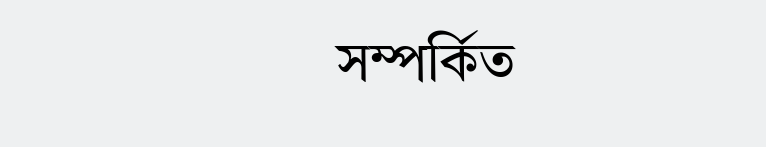সম্পর্কিত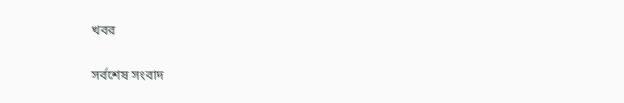খবর

সর্বশেষ সংবাদ